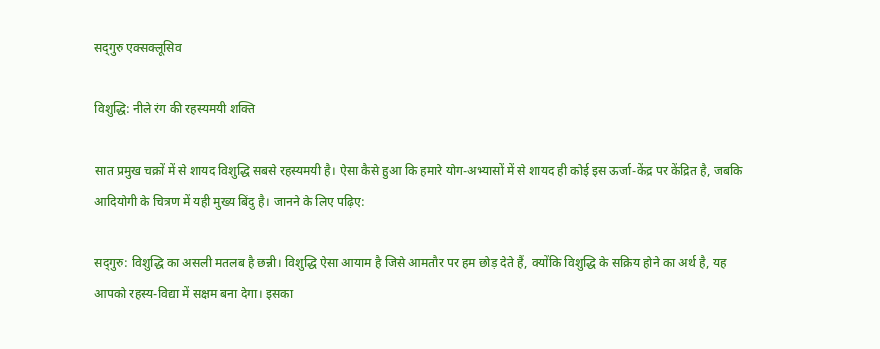सद्‌गुरु एक्सक्लूसिव

विशुद्धि: नीले रंग की रहस्यमयी शक्ति

सात प्रमुख चक्रों में से शायद विशुद्धि सबसे रहस्यमयी है। ऐसा कैसे हुआ कि हमारे योग-अभ्यासों में से शायद ही कोई इस ऊर्जा-केंद्र पर केंद्रित है, जबकि आदियोगी के चित्रण में यही मुख्य बिंदु है। जानने के लिए पढ़िए:

सद्‌गुरु: विशुद्धि का असली मतलब है छन्नी। विशुद्धि ऐसा आयाम है जिसे आमतौर पर हम छोड़ देते हैं, क्योंकि विशुद्धि के सक्रिय होने का अर्थ है, यह आपको रहस्य-विद्या में सक्षम बना देगा। इसका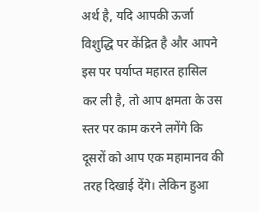अर्थ है, यदि आपकी ऊर्जा विशुद्धि पर केंद्रित है और आपने इस पर पर्याप्त महारत हासिल कर ली है, तो आप क्षमता के उस स्तर पर काम करने लगेंगे कि दूसरों को आप एक महामानव की तरह दिखाई देंगे। लेकिन हुआ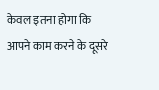केवल इतना होगा कि आपने काम करने के दूसरे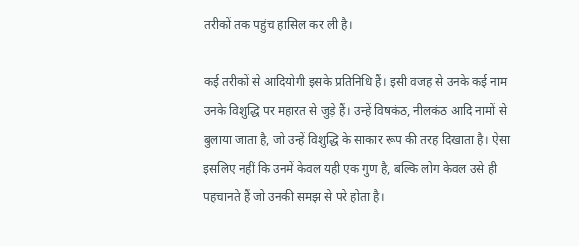तरीकों तक पहुंच हासिल कर ली है।

कई तरीकों से आदियोगी इसके प्रतिनिधि हैं। इसी वजह से उनके कई नाम उनके विशुद्धि पर महारत से जुड़े हैं। उन्हें विषकंठ, नीलकंठ आदि नामों से बुलाया जाता है, जो उन्हें विशुद्धि के साकार रूप की तरह दिखाता है। ऐसा इसलिए नहीं कि उनमें केवल यही एक गुण है, बल्कि लोग केवल उसे ही पहचानते हैं जो उनकी समझ से परे होता है।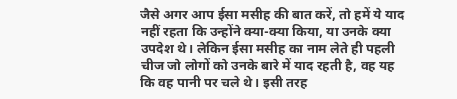जैसे अगर आप ईसा मसीह की बात करें, तो हमें ये याद नहीं रहता कि उन्होंने क्या-क्या किया, या उनके क्या उपदेश थे। लेकिन ईसा मसीह का नाम लेते ही पहली चीज जो लोगों को उनके बारे में याद रहती है, वह यह कि वह पानी पर चले थे। इसी तरह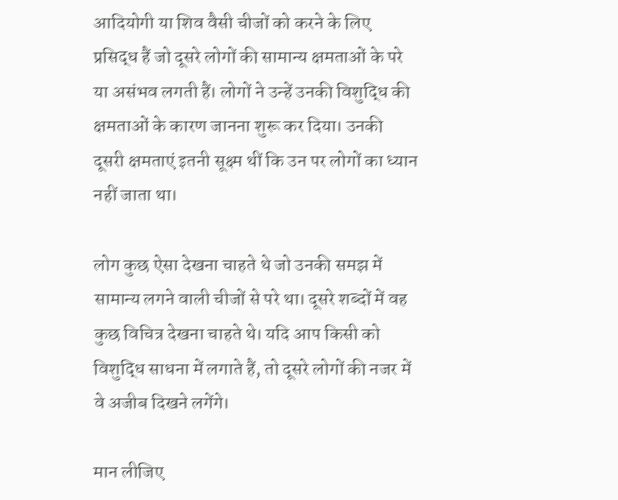आदियोगी या शिव वैसी चीजों को करने के लिए प्रसिद्ध हैं जो दूसरे लोगों की सामान्य क्षमताओं के परे या असंभव लगती हैं। लोगों ने उन्हें उनकी विशुद्धि की क्षमताओं के कारण जानना शुरू कर दिया। उनकी दूसरी क्षमताएं इतनी सूक्ष्म थीं कि उन पर लोगों का ध्यान नहीं जाता था।

लोग कुछ ऐसा देखना चाहते थे जो उनकी समझ में सामान्य लगने वाली चीजों से परे था। दूसरे शब्दों में वह कुछ विचित्र देखना चाहते थे। यदि आप किसी को विशुद्धि साधना में लगाते हैं, तो दूसरे लोगों की नजर में वे अजीब दिखने लगेंगे।

मान लीजिए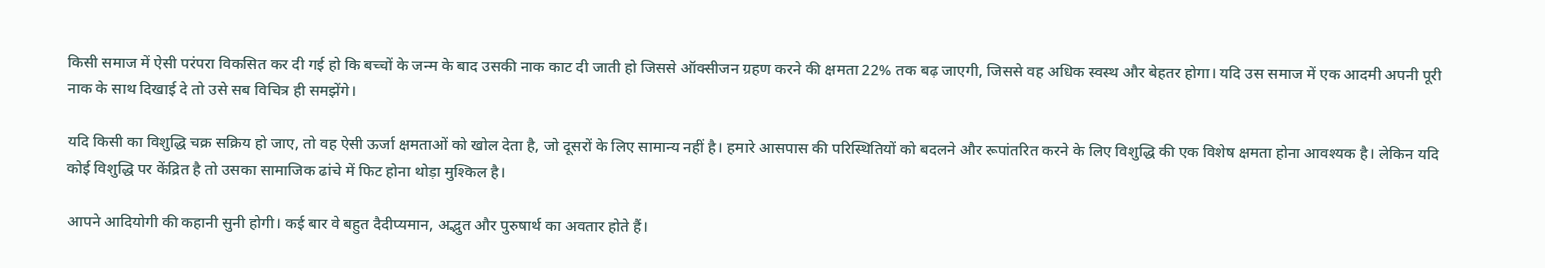किसी समाज में ऐसी परंपरा विकसित कर दी गई हो कि बच्चों के जन्म के बाद उसकी नाक काट दी जाती हो जिससे ऑक्सीजन ग्रहण करने की क्षमता 22% तक बढ़ जाएगी, जिससे वह अधिक स्वस्थ और बेहतर होगा। यदि उस समाज में एक आदमी अपनी पूरी नाक के साथ दिखाई दे तो उसे सब विचित्र ही समझेंगे।

यदि किसी का विशुद्धि चक्र सक्रिय हो जाए, तो वह ऐसी ऊर्जा क्षमताओं को खोल देता है, जो दूसरों के लिए सामान्य नहीं है। हमारे आसपास की परिस्थितियों को बदलने और रूपांतरित करने के लिए विशुद्धि की एक विशेष क्षमता होना आवश्यक है। लेकिन यदि कोई विशुद्धि पर केंद्रित है तो उसका सामाजिक ढांचे में फिट होना थोड़ा मुश्किल है।

आपने आदियोगी की कहानी सुनी होगी। कई बार वे बहुत दैदीप्यमान, अद्भुत और पुरुषार्थ का अवतार होते हैं।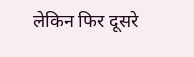लेकिन फिर दूसरे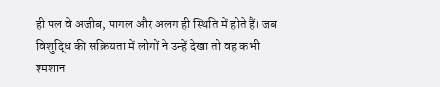ही पल वे अजीब, पागल और अलग ही स्थिति में होते हैं। जब विशुद्धि की सक्रियता में लोगों ने उन्हें देखा तो वह कभी श्मशान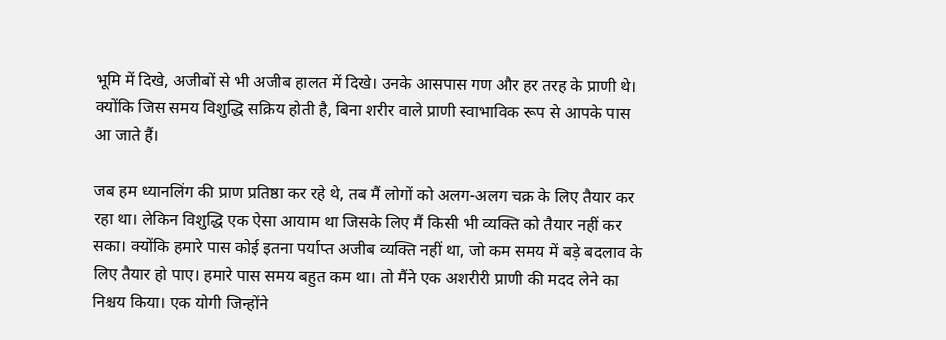भूमि में दिखे, अजीबों से भी अजीब हालत में दिखे। उनके आसपास गण और हर तरह के प्राणी थे। क्योंकि जिस समय विशुद्धि सक्रिय होती है, बिना शरीर वाले प्राणी स्वाभाविक रूप से आपके पास आ जाते हैं।

जब हम ध्यानलिंग की प्राण प्रतिष्ठा कर रहे थे, तब मैं लोगों को अलग-अलग चक्र के लिए तैयार कर रहा था। लेकिन विशुद्धि एक ऐसा आयाम था जिसके लिए मैं किसी भी व्यक्ति को तैयार नहीं कर सका। क्योंकि हमारे पास कोई इतना पर्याप्त अजीब व्यक्ति नहीं था, जो कम समय में बड़े बदलाव के लिए तैयार हो पाए। हमारे पास समय बहुत कम था। तो मैंने एक अशरीरी प्राणी की मदद लेने का निश्चय किया। एक योगी जिन्होंने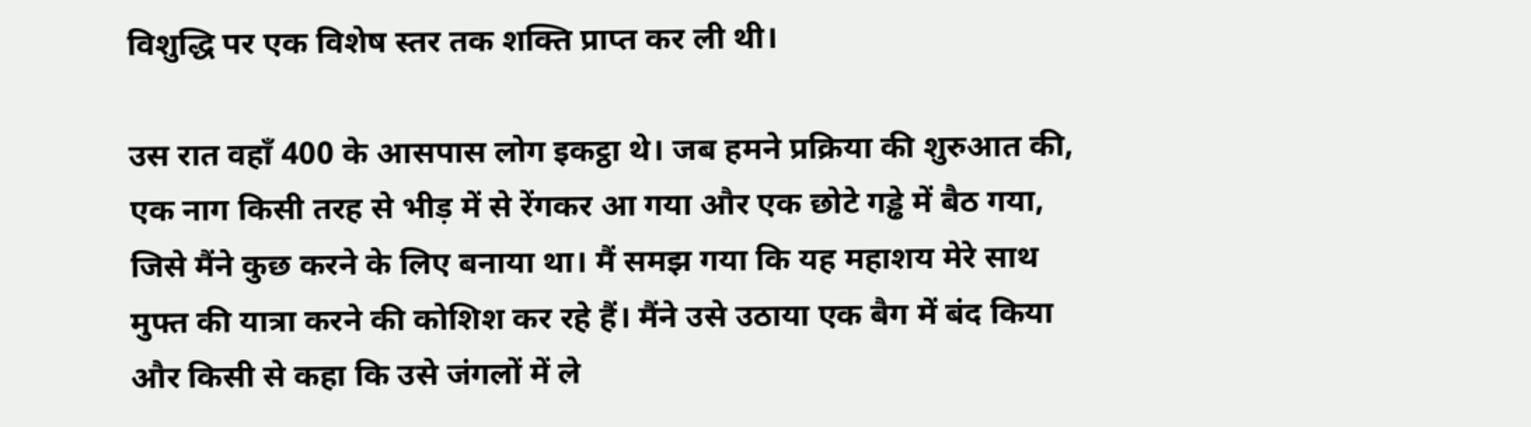विशुद्धि पर एक विशेष स्तर तक शक्ति प्राप्त कर ली थी।

उस रात वहाँ 400 के आसपास लोग इकट्ठा थे। जब हमने प्रक्रिया की शुरुआत की, एक नाग किसी तरह से भीड़ में से रेंगकर आ गया और एक छोटे गड्ढे में बैठ गया, जिसे मैंने कुछ करने के लिए बनाया था। मैं समझ गया कि यह महाशय मेरे साथ मुफ्त की यात्रा करने की कोशिश कर रहे हैं। मैंने उसे उठाया एक बैग में बंद किया और किसी से कहा कि उसे जंगलों में ले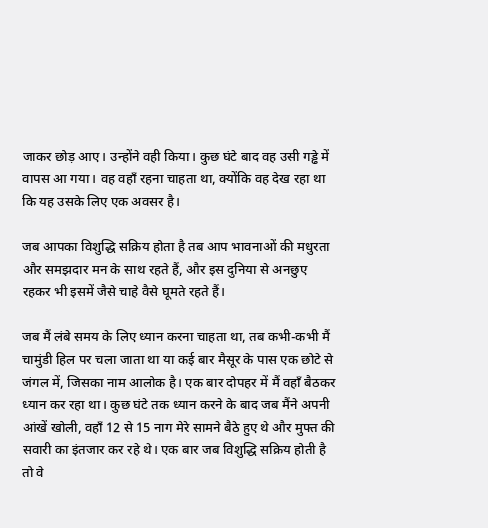जाकर छोड़ आए। उन्होंने वही किया। कुछ घंटे बाद वह उसी गड्ढे में वापस आ गया। वह वहाँ रहना चाहता था, क्योंकि वह देख रहा था कि यह उसके लिए एक अवसर है।

जब आपका विशुद्धि सक्रिय होता है तब आप भावनाओं की मधुरता और समझदार मन के साथ रहते हैं, और इस दुनिया से अनछुए रहकर भी इसमें जैसे चाहे वैसे घूमते रहते हैं।

जब मैं लंबे समय के लिए ध्यान करना चाहता था, तब कभी-कभी मैं चामुंडी हिल पर चला जाता था या कई बार मैसूर के पास एक छोटे से जंगल में, जिसका नाम आलोक है। एक बार दोपहर में मैं वहाँ बैठकर ध्यान कर रहा था। कुछ घंटे तक ध्यान करने के बाद जब मैंने अपनी आंखें खोली, वहाँ 12 से 15 नाग मेरे सामने बैठे हुए थे और मुफ्त की सवारी का इंतजार कर रहे थे। एक बार जब विशुद्धि सक्रिय होती है तो वे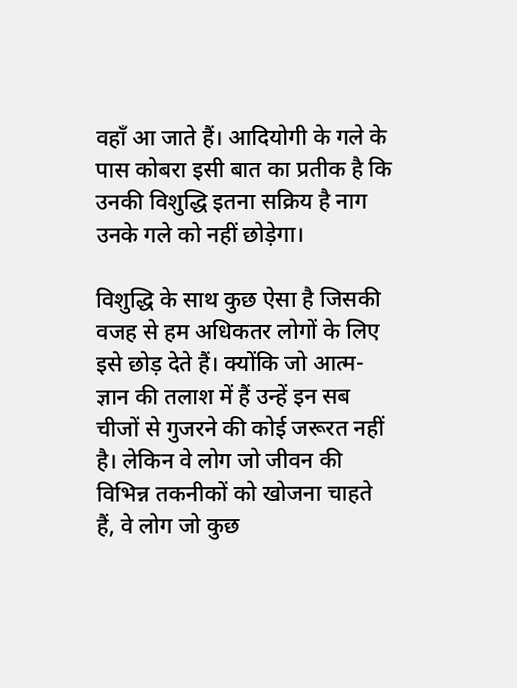वहाँ आ जाते हैं। आदियोगी के गले के पास कोबरा इसी बात का प्रतीक है कि उनकी विशुद्धि इतना सक्रिय है नाग उनके गले को नहीं छोड़ेगा।

विशुद्धि के साथ कुछ ऐसा है जिसकी वजह से हम अधिकतर लोगों के लिए इसे छोड़ देते हैं। क्योंकि जो आत्म-ज्ञान की तलाश में हैं उन्हें इन सब चीजों से गुजरने की कोई जरूरत नहीं है। लेकिन वे लोग जो जीवन की विभिन्न तकनीकों को खोजना चाहते हैं, वे लोग जो कुछ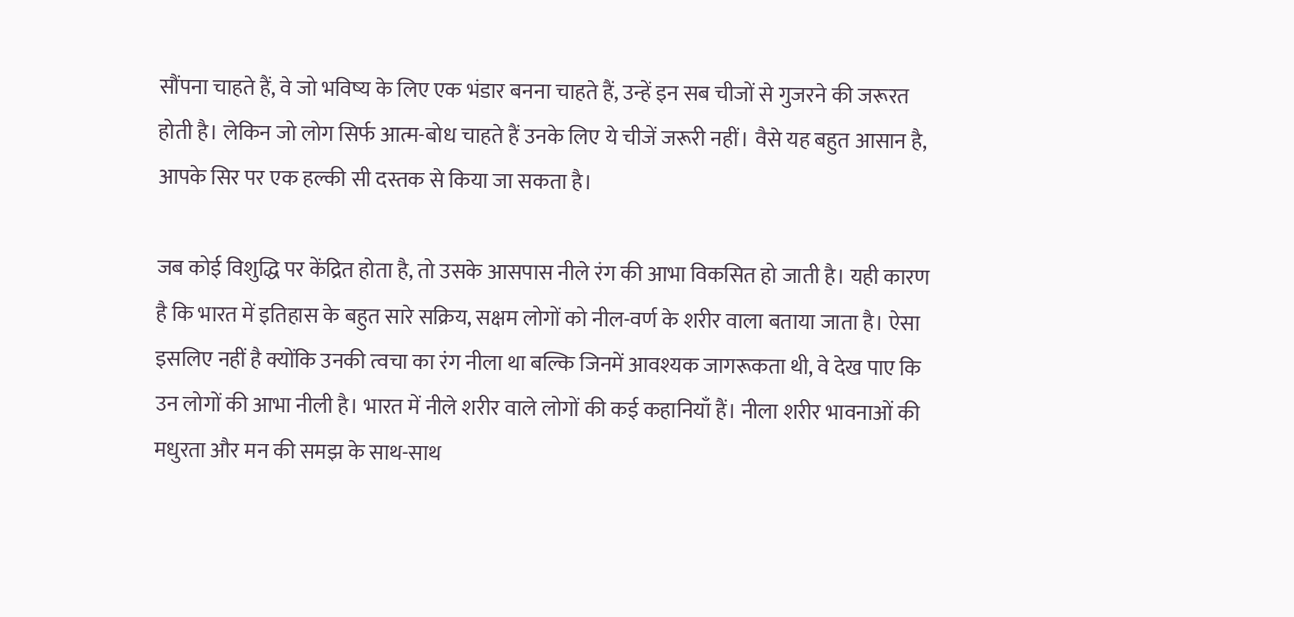सौंपना चाहते हैं, वे जो भविष्य के लिए एक भंडार बनना चाहते हैं, उन्हें इन सब चीजों से गुजरने की जरूरत होती है। लेकिन जो लोग सिर्फ आत्म-बोध चाहते हैं उनके लिए ये चीजें जरूरी नहीं। वैसे यह बहुत आसान है, आपके सिर पर एक हल्की सी दस्तक से किया जा सकता है।

जब कोई विशुद्धि पर केंद्रित होता है, तो उसके आसपास नीले रंग की आभा विकसित हो जाती है। यही कारण है कि भारत में इतिहास के बहुत सारे सक्रिय, सक्षम लोगों को नील-वर्ण के शरीर वाला बताया जाता है। ऐसा इसलिए नहीं है क्योंकि उनकी त्वचा का रंग नीला था बल्कि जिनमें आवश्यक जागरूकता थी, वे देख पाए कि उन लोगों की आभा नीली है। भारत में नीले शरीर वाले लोगों की कई कहानियाँ हैं। नीला शरीर भावनाओं की मधुरता और मन की समझ के साथ-साथ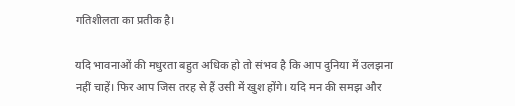गतिशीलता का प्रतीक है।

यदि भावनाओं की मधुरता बहुत अधिक हो तो संभव है कि आप दुनिया में उलझना नहीं चाहें। फिर आप जिस तरह से हैं उसी में खुश होंगे। यदि मन की समझ और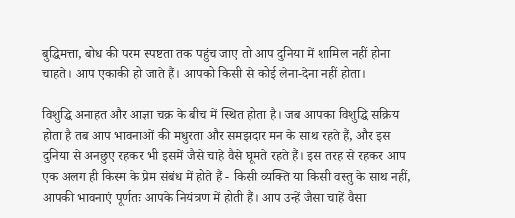बुद्धिमत्ता, बोध की परम स्पष्टता तक पहुंच जाए तो आप दुनिया में शामिल नहीं होना चाहते। आप एकाकी हो जाते हैं। आपको किसी से कोई लेना-देना नहीं होता।

विशुद्धि अनाहत और आज्ञा चक्र के बीच में स्थित होता है। जब आपका विशुद्धि सक्रिय होता है तब आप भावनाओं की मधुरता और समझदार मन के साथ रहते हैं, और इस दुनिया से अनछुए रहकर भी इसमें जैसे चाहे वैसे घूमते रहते हैं। इस तरह से रहकर आप एक अलग ही किस्म के प्रेम संबंध में होते हैं - किसी व्यक्ति या किसी वस्तु के साथ नहीं, आपकी भावनाएं पूर्णतः आपके नियंत्रण में होती हैं। आप उन्हें जैसा चाहें वैसा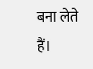बना लेते हैं।